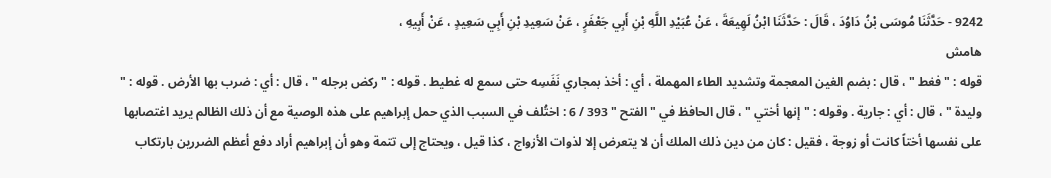9242 - حَدَّثَنَا مُوسَى بْنُ دَاوُدَ ، قَالَ : حَدَّثَنَا ابْنُ لَهِيعَةَ ، عَنْ عُبَيْدِ اللَّهِ بْنِ أَبِي جَعْفَرٍ ، عَنْ سَعِيدِ بْنِ أَبِي سَعِيدٍ ، عَنْ أَبِيهِ ،
هامش
قوله : " فغط " ، قال : بضم الغين المعجمة وتشديد الطاء المهملة ، أي : أخذ بمجاري نَفَسِه حتى سمع له غطيط . قوله : " ركض برجله " ، قال : أي : ضرب بها الأرض . قوله : " وليدة " ، قال : أي : جارية . وقوله : " إنها أختي " ، قال الحافظ في " الفتح " 393 / 6 : اختُلف في السبب الذي حمل إبراهيم على هذه الوصية مع أن ذلك الظالم يريد اغتصابها على نفسها أختاً كانت أو زوجة ، فقيل : كان من دين ذلك الملك أن لا يتعرض إلا لذوات الأزواج ، كذا قيل ، ويحتاج إلى تتمة وهو أن إبراهيم أراد دفع أعظم الضررين بارتكاب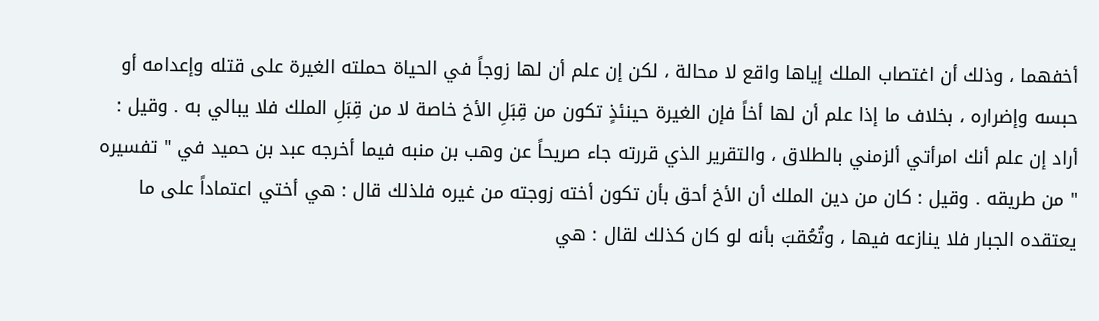أخفهما ، وذلك أن اغتصاب الملك إياها واقع لا محالة ، لكن إن علم أن لها زوجاً في الحياة حملته الغيرة على قتله وإعدامه أو حبسه وإضراره ، بخلاف ما إذا علم أن لها أخاً فإن الغيرة حينئذٍ تكون من قِبَلِ الأخ خاصة لا من قِبَلِ الملك فلا يبالي به . وقيل : أراد إن علم أنك امرأتي ألزمني بالطلاق ، والتقرير الذي قررته جاء صريحاً عن وهب بن منبه فيما أخرجه عبد بن حميد في " تفسيره " من طريقه . وقيل : كان من دين الملك أن الأخ أحق بأن تكون أخته زوجته من غيره فلذلك قال : هي أختي اعتماداً على ما يعتقده الجبار فلا ينازعه فيها ، وتُعُقبَ بأنه لو كان كذلك لقال : هي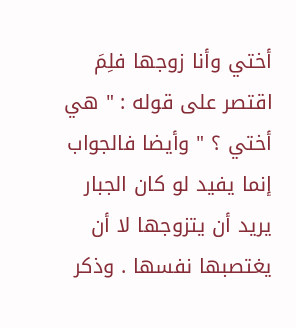أختي وأنا زوجها فلِمَ اقتصر على قوله : " هي أختي ؟ " وأيضا فالجواب إنما يفيد لو كان الجبار يريد أن يتزوجها لا أن يغتصبها نفسها . وذكر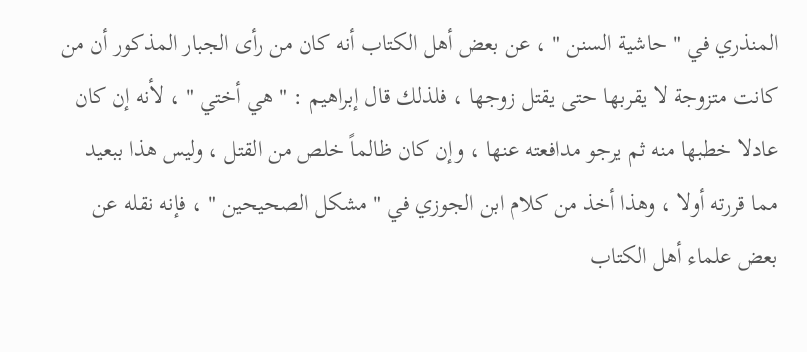المنذري في " حاشية السنن " ، عن بعض أهل الكتاب أنه كان من رأى الجبار المذكور أن من كانت متزوجة لا يقربها حتى يقتل زوجها ، فلذلك قال إبراهيم : " هي أختي " ، لأنه إن كان عادلا خطبها منه ثم يرجو مدافعته عنها ، وإن كان ظالماً خلص من القتل ، وليس هذا ببعيد مما قررته أولا ، وهذا أخذ من كلام ابن الجوزي في " مشكل الصحيحين " ، فإنه نقله عن بعض علماء أهل الكتاب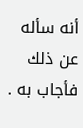أنه سأله عن ذلك فأجاب به .